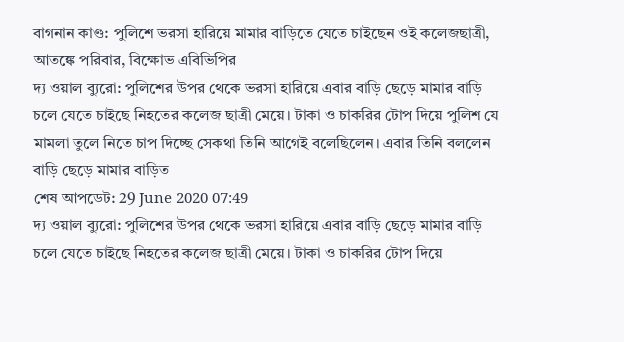বাগনান কাণ্ড: পুলিশে ভরসা হারিয়ে মামার বাড়িতে যেতে চাইছেন ওই কলেজছাত্রী, আতঙ্কে পরিবার, বিক্ষোভ এবিভিপির
দ্য ওয়াল ব্যুরো: পুলিশের উপর থেকে ভরসা হারিয়ে এবার বাড়ি ছেড়ে মামার বাড়ি চলে যেতে চাইছে নিহতের কলেজ ছাত্রী মেয়ে। টাকা ও চাকরির টোপ দিয়ে পুলিশ যে মামলা তুলে নিতে চাপ দিচ্ছে সেকথা তিনি আগেই বলেছিলেন। এবার তিনি বললেন বাড়ি ছেড়ে মামার বাড়িত
শেষ আপডেট: 29 June 2020 07:49
দ্য ওয়াল ব্যুরো: পুলিশের উপর থেকে ভরসা হারিয়ে এবার বাড়ি ছেড়ে মামার বাড়ি চলে যেতে চাইছে নিহতের কলেজ ছাত্রী মেয়ে। টাকা ও চাকরির টোপ দিয়ে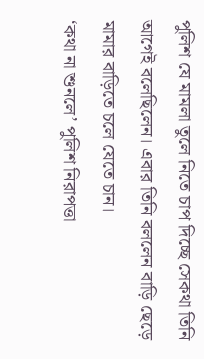পুলিশ যে মামলা তুলে নিতে চাপ দিচ্ছে সেকথা তিনি আগেই বলেছিলেন। এবার তিনি বললেন বাড়ি ছেড়ে মামার বাড়িতে চলে যেতে চান।
‘কথা না শুনলে’ পুলিশ নিরাপত্তা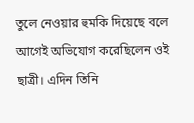তুলে নেওয়ার হুমকি দিয়েছে বলে আগেই অভিযোগ করেছিলেন ওই ছাত্রী। এদিন তিনি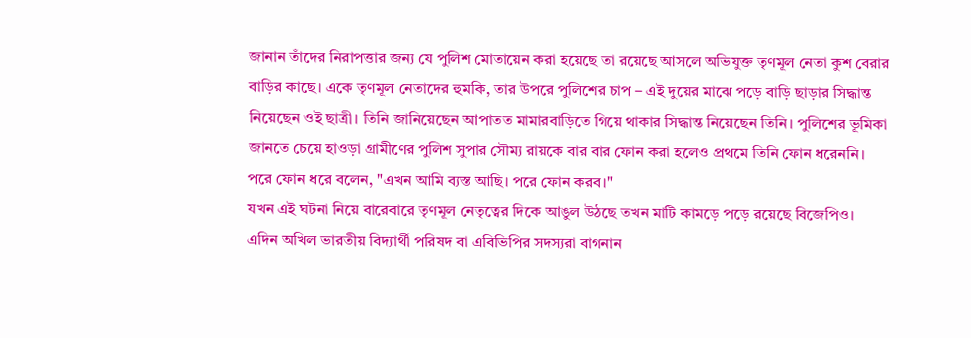জানান তাঁদের নিরাপত্তার জন্য যে পুলিশ মোতায়েন করা হয়েছে তা রয়েছে আসলে অভিযুক্ত তৃণমূল নেতা কুশ বেরার বাড়ির কাছে। একে তৃণমূল নেতাদের হুমকি, তার উপরে পুলিশের চাপ – এই দুয়ের মাঝে পড়ে বাড়ি ছাড়ার সিদ্ধান্ত নিয়েছেন ওই ছাত্রী। তিনি জানিয়েছেন আপাতত মামারবাড়িতে গিয়ে থাকার সিদ্ধান্ত নিয়েছেন তিনি। পুলিশের ভূমিকা জানতে চেয়ে হাওড়া গ্রামীণের পুলিশ সুপার সৌম্য রায়কে বার বার ফোন করা হলেও প্রথমে তিনি ফোন ধরেননি। পরে ফোন ধরে বলেন, "এখন আমি ব্যস্ত আছি। পরে ফোন করব।"
যখন এই ঘটনা নিয়ে বারেবারে তৃণমূল নেতৃত্বের দিকে আঙুল উঠছে তখন মাটি কামড়ে পড়ে রয়েছে বিজেপিও। এদিন অখিল ভারতীয় বিদ্যার্থী পরিষদ বা এবিভিপির সদস্যরা বাগনান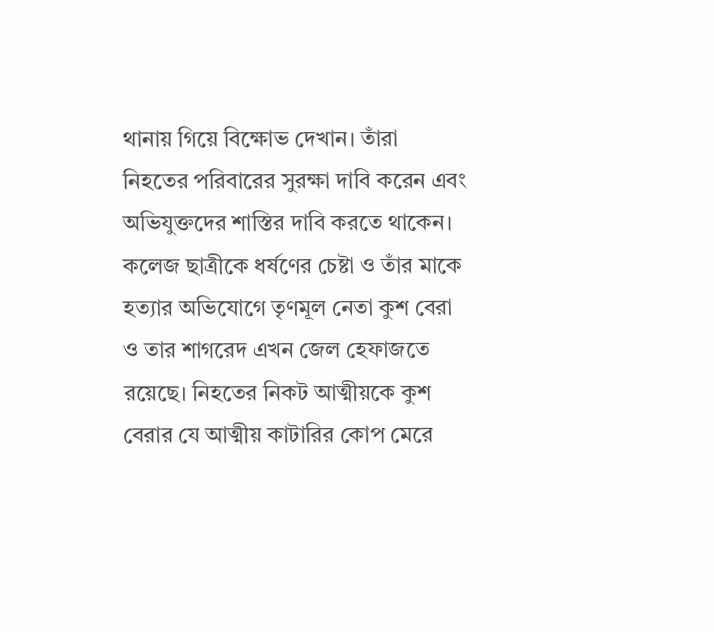থানায় গিয়ে বিক্ষোভ দেখান। তাঁরা নিহতের পরিবারের সুরক্ষা দাবি করেন এবং অভিযুক্তদের শাস্তির দাবি করতে থাকেন। কলেজ ছাত্রীকে ধর্ষণের চেষ্টা ও তাঁর মাকে হত্যার অভিযোগে তৃণমূল নেতা কুশ বেরা ও তার শাগরেদ এখন জেল হেফাজতে রয়েছে। নিহতের নিকট আত্মীয়কে কুশ বেরার যে আত্মীয় কাটারির কোপ মেরে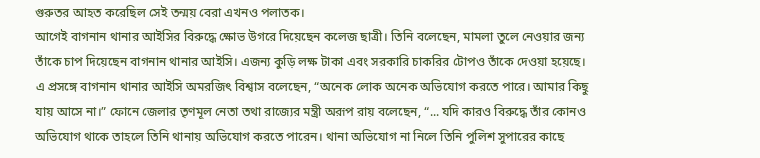গুরুতর আহত করেছিল সেই তন্ময় বেরা এখনও পলাতক।
আগেই বাগনান থানার আইসির বিরুদ্ধে ক্ষোভ উগরে দিয়েছেন কলেজ ছাত্রী। তিনি বলেছেন, মামলা তুলে নেওয়ার জন্য তাঁকে চাপ দিয়েছেন বাগনান থানার আইসি। এজন্য কুড়ি লক্ষ টাকা এবং সরকারি চাকরির টোপও তাঁকে দেওয়া হয়েছে। এ প্রসঙ্গে বাগনান থানার আইসি অমরজিৎ বিশ্বাস বলেছেন, “অনেক লোক অনেক অভিযোগ করতে পারে। আমার কিছু যায় আসে না।” ফোনে জেলার তৃণমূল নেতা তথা রাজ্যের মন্ত্রী অরূপ রায় বলেছেন, “... যদি কারও বিরুদ্ধে তাঁর কোনও অভিযোগ থাকে তাহলে তিনি থানায় অভিযোগ করতে পারেন। থানা অভিযোগ না নিলে তিনি পুলিশ সুপারের কাছে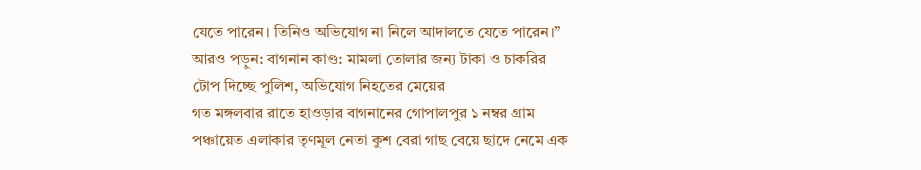যেতে পারেন। তিনিও অভিযোগ না নিলে আদালতে যেতে পারেন।”
আরও পড়ুন: বাগনান কাণ্ড: মামলা তোলার জন্য টাকা ও চাকরির টোপ দিচ্ছে পুলিশ, অভিযোগ নিহতের মেয়ের
গত মঙ্গলবার রাতে হাওড়ার বাগনানের গোপালপুর ১ নম্বর গ্রাম পঞ্চায়েত এলাকার তৃণমূল নেতা কুশ বেরা গাছ বেয়ে ছাদে নেমে এক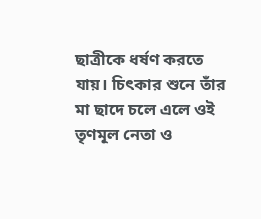ছাত্রীকে ধর্ষণ করতে যায়। চিৎকার শুনে তাঁর মা ছাদে চলে এলে ওই তৃণমূল নেতা ও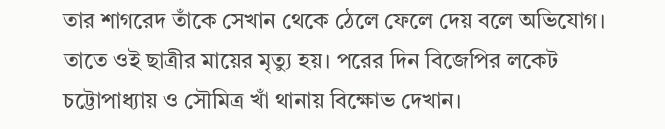তার শাগরেদ তাঁকে সেখান থেকে ঠেলে ফেলে দেয় বলে অভিযোগ। তাতে ওই ছাত্রীর মায়ের মৃত্যু হয়। পরের দিন বিজেপির লকেট চট্টোপাধ্যায় ও সৌমিত্র খাঁ থানায় বিক্ষোভ দেখান।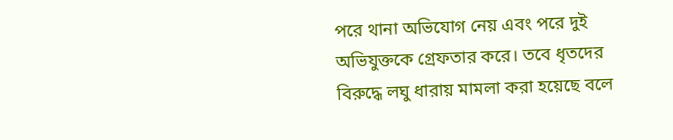পরে থানা অভিযোগ নেয় এবং পরে দুই অভিযুক্তকে গ্রেফতার করে। তবে ধৃতদের বিরুদ্ধে লঘু ধারায় মামলা করা হয়েছে বলে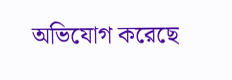অভিযোগ করেছে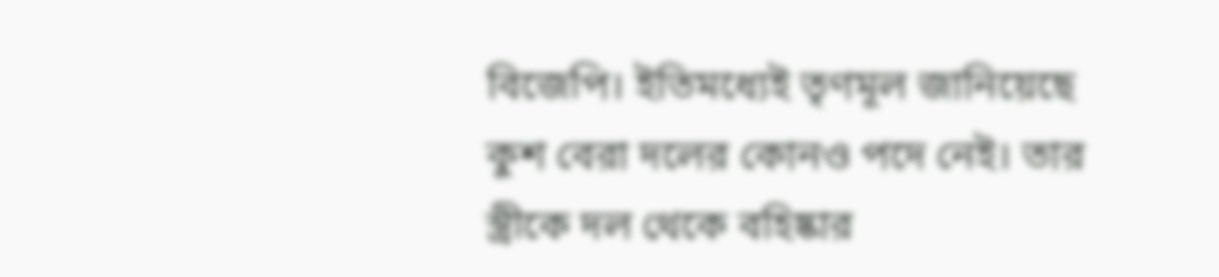বিজেপি। ইতিমধ্যেই তৃণমূল জানিয়েছে কুশ বেরা দলের কোনও পদে নেই। তার স্ত্রীকে দল থেকে বহিষ্কার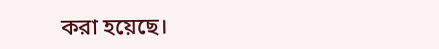করা হয়েছে।